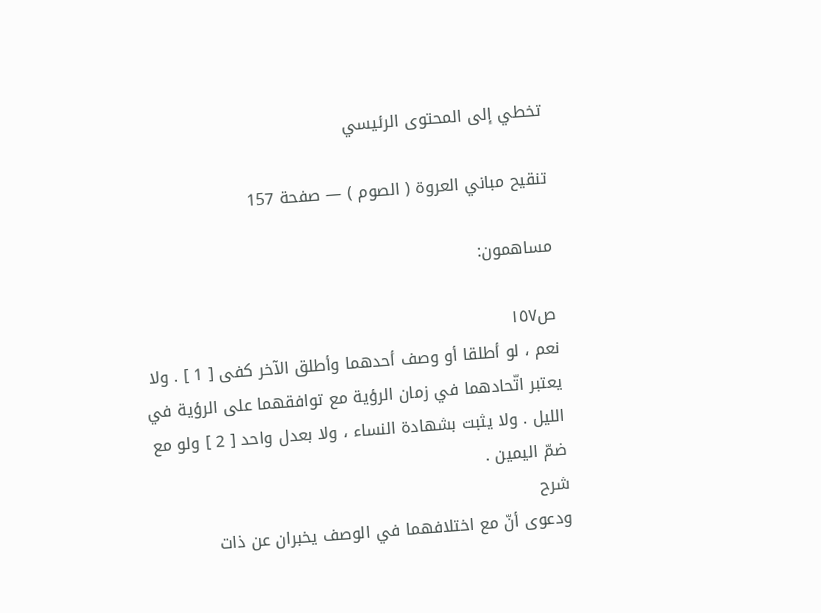تخطي إلى المحتوى الرئيسي

تنقيح مباني العروة ( الصوم ) — صفحة 157

مساهمون:

ص١٥٧
نعم ، لو أطلقا أو وصف أحدهما وأطلق الآخر كفى [ 1 ] . ولا يعتبر اتّحادهما في زمان الرؤية مع توافقهما على الرؤية في الليل . ولا يثبت بشهادة النساء ، ولا بعدل واحد [ 2 ] ولو مع ضمّ اليمين .
شرح
ودعوى أنّ مع اختلافهما في الوصف يخبران عن ذات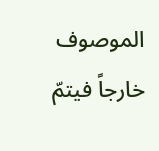الموصوف خارجاً فيتمّ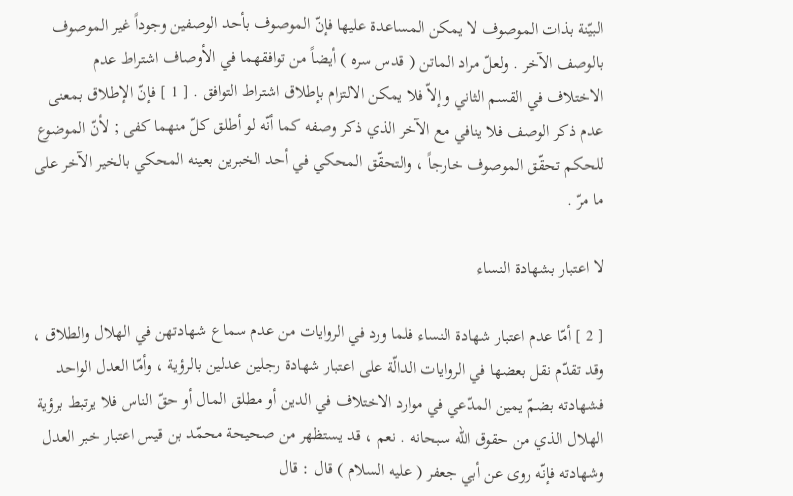البيّنة بذات الموصوف لا يمكن المساعدة عليها فإنّ الموصوف بأحد الوصفين وجوداً غير الموصوف بالوصف الآخر . ولعلّ مراد الماتن ( قدس سره ) أيضاً من توافقهما في الأوصاف اشتراط عدم الاختلاف في القسم الثاني وإلاّ فلا يمكن الالتزام بإطلاق اشتراط التوافق . [ 1 ] فإنّ الإطلاق بمعنى عدم ذكر الوصف فلا ينافي مع الآخر الذي ذكر وصفه كما أنّه لو أطلق كلّ منهما كفى ; لأنّ الموضوع للحكم تحقّق الموصوف خارجاً ، والتحقّق المحكي في أحد الخبرين بعينه المحكي بالخير الآخر على ما مرّ .

لا اعتبار بشهادة النساء

[ 2 ] أمّا عدم اعتبار شهادة النساء فلما ورد في الروايات من عدم سماع شهادتهن في الهلال والطلاق ، وقد تقدّم نقل بعضها في الروايات الدالّة على اعتبار شهادة رجلين عدلين بالرؤية ، وأمّا العدل الواحد فشهادته بضمّ يمين المدّعي في موارد الاختلاف في الدين أو مطلق المال أو حقّ الناس فلا يرتبط برؤية الهلال الذي من حقوق اللّه سبحانه . نعم ، قد يستظهر من صحيحة محمّد بن قيس اعتبار خبر العدل وشهادته فإنّه روى عن أبي جعفر ( عليه السلام ) قال : قال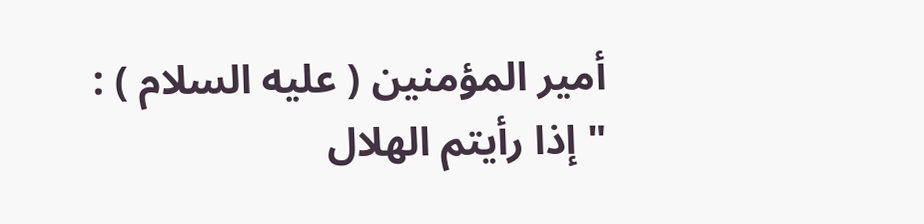أمير المؤمنين ( عليه السلام ) : " إذا رأيتم الهلال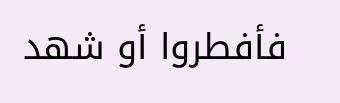فأفطروا أو شهد